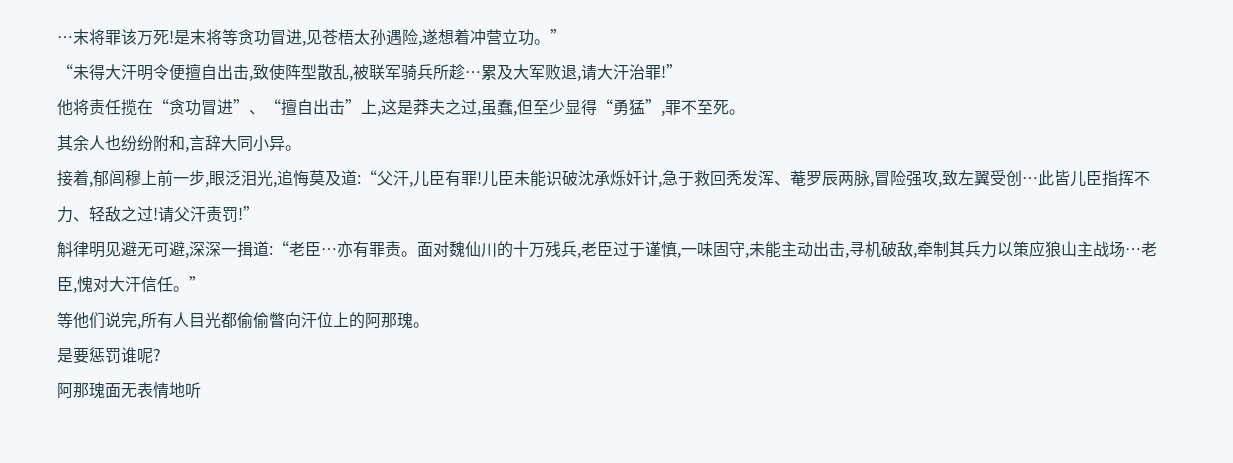…末将罪该万死!是末将等贪功冒进,见苍梧太孙遇险,遂想着冲营立功。”
“未得大汗明令便擅自出击,致使阵型散乱,被联军骑兵所趁…累及大军败退,请大汗治罪!”
他将责任揽在“贪功冒进”、“擅自出击”上,这是莽夫之过,虽蠢,但至少显得“勇猛”,罪不至死。
其余人也纷纷附和,言辞大同小异。
接着,郁闾穆上前一步,眼泛泪光,追悔莫及道:“父汗,儿臣有罪!儿臣未能识破沈承烁奸计,急于救回秃发浑、菴罗辰两脉,冒险强攻,致左翼受创…此皆儿臣指挥不力、轻敌之过!请父汗责罚!”
斛律明见避无可避,深深一揖道:“老臣…亦有罪责。面对魏仙川的十万残兵,老臣过于谨慎,一味固守,未能主动出击,寻机破敌,牵制其兵力以策应狼山主战场…老臣,愧对大汗信任。”
等他们说完,所有人目光都偷偷瞥向汗位上的阿那瑰。
是要惩罚谁呢?
阿那瑰面无表情地听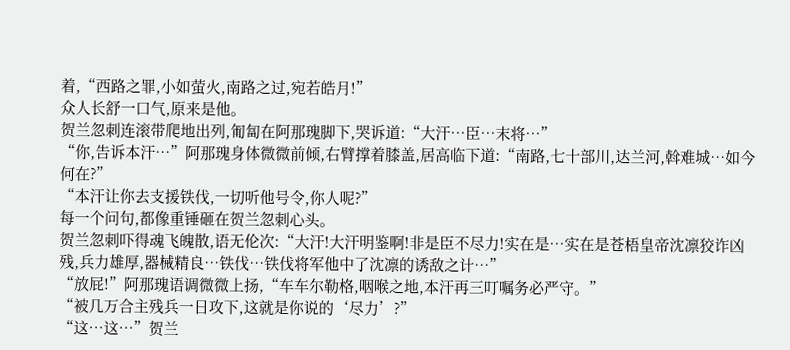着,“西路之罪,小如萤火,南路之过,宛若皓月!”
众人长舒一口气,原来是他。
贺兰忽刺连滚带爬地出列,匍匐在阿那瑰脚下,哭诉道:“大汗…臣…末将…”
“你,告诉本汗…”阿那瑰身体微微前倾,右臂撑着膝盖,居高临下道:“南路,七十部川,达兰河,斡难城…如今何在?”
“本汗让你去支援铁伐,一切听他号令,你人呢?”
每一个问句,都像重锤砸在贺兰忽刺心头。
贺兰忽刺吓得魂飞魄散,语无伦次:“大汗!大汗明鉴啊!非是臣不尽力!实在是…实在是苍梧皇帝沈凛狡诈凶残,兵力雄厚,器械精良…铁伐…铁伐将军他中了沈凛的诱敌之计…”
“放屁!”阿那瑰语调微微上扬,“车车尔勒格,咽喉之地,本汗再三叮嘱务必严守。”
“被几万合主残兵一日攻下,这就是你说的‘尽力’?”
“这…这…”贺兰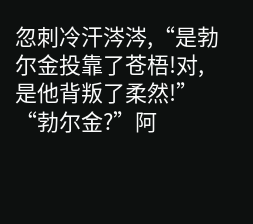忽刺冷汗涔涔,“是勃尔金投靠了苍梧!对,是他背叛了柔然!”
“勃尔金?”阿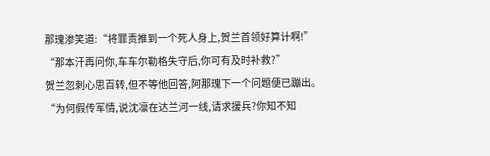那瑰渗笑道:“将罪责推到一个死人身上,贺兰首领好算计啊!”
“那本汗再问你,车车尔勒格失守后,你可有及时补救?”
贺兰忽刺心思百转,但不等他回答,阿那瑰下一个问题便已蹦出。
“为何假传军情,说沈凛在达兰河一线,请求援兵?你知不知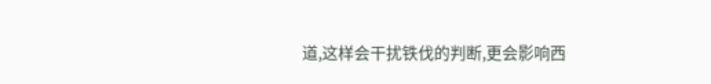道,这样会干扰铁伐的判断,更会影响西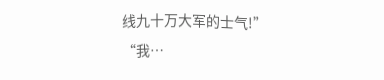线九十万大军的士气!”
“我…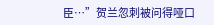臣…”贺兰忽刺被问得哑口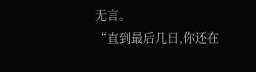无言。
“直到最后几日,你还在